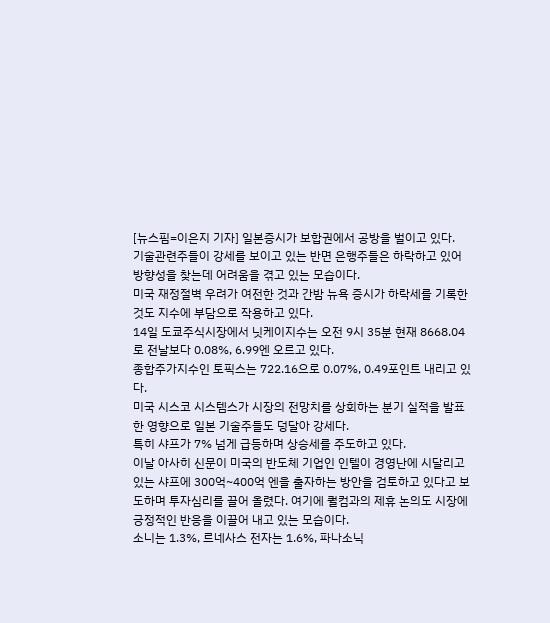[뉴스핌=이은지 기자] 일본증시가 보합권에서 공방을 벌이고 있다.
기술관련주들이 강세를 보이고 있는 반면 은행주들은 하락하고 있어 방향성을 찾는데 어려움을 겪고 있는 모습이다.
미국 재정절벽 우려가 여전한 것과 간밤 뉴욕 증시가 하락세를 기록한 것도 지수에 부담으로 작용하고 있다.
14일 도쿄주식시장에서 닛케이지수는 오전 9시 35분 현재 8668.04로 전날보다 0.08%, 6.99엔 오르고 있다.
종합주가지수인 토픽스는 722.16으로 0.07%, 0.49포인트 내리고 있다.
미국 시스코 시스템스가 시장의 전망치를 상회하는 분기 실적을 발표한 영향으로 일본 기술주들도 덩달아 강세다.
특히 샤프가 7% 넘게 급등하며 상승세를 주도하고 있다.
이날 아사히 신문이 미국의 반도체 기업인 인텔이 경영난에 시달리고 있는 샤프에 300억~400억 엔을 출자하는 방안을 검토하고 있다고 보도하며 투자심리를 끌어 올렸다. 여기에 퀄컴과의 제휴 논의도 시장에 긍정적인 반응을 이끌어 내고 있는 모습이다.
소니는 1.3%, 르네사스 전자는 1.6%, 파나소닉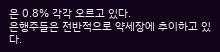은 0.8% 각각 오르고 있다.
은행주들은 전반적으로 약세장에 추이하고 있다.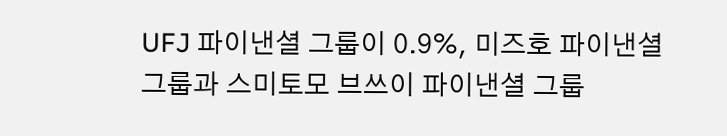UFJ 파이낸셜 그룹이 0.9%, 미즈호 파이낸셜 그룹과 스미토모 브쓰이 파이낸셜 그룹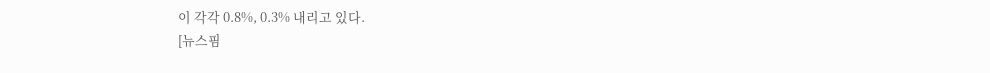이 각각 0.8%, 0.3% 내리고 있다.
[뉴스핌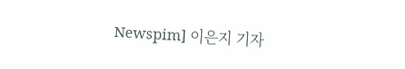Newspim] 이은지 기자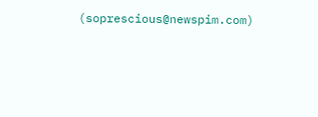(soprescious@newspim.com)